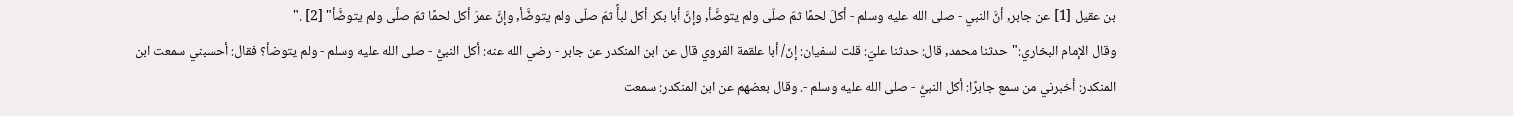بن عقيل [1] عن جابر, أنَّ النبي - صلى الله عليه وسلم - أكلَ لحمًا ثمّ صلّى ولم يتوضَّأ, وإنَّ أبا بكر أكل لبأً ثمّ صلّى ولم يتوضَّأ, وإنَّ عمرَ أكل لحمًا ثمّ صلَّى ولم يتوضَّأ" [2] ."
وقال الإمام البخاري:"حدثنا محمد, قال: حدثنا عليّ: قلت لسفيان: إنّ/ أبا علقمة الفروي قال عن ابن المنكدر عن جابر - رضي الله عنه: أكل النبيُّ - صلى الله عليه وسلم - ولم يتوضأ؟ فقال: أحسبني سمعت ابن المنكدر: أخبرني من سمع جابرًا: أكل النبيُّ - صلى الله عليه وسلم -. وقال بعضهم عن ابن المنكدر: سمعت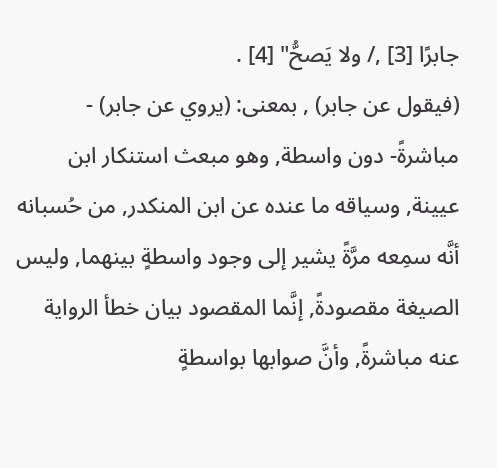جابرًا [3] ,/ ولا يَصحُّ" [4] .
(فيقول عن جابر) , بمعنى: (يروي عن جابر) - مباشرةً- دون واسطة, وهو مبعث استنكار ابن عيينة, وسياقه ما عنده عن ابن المنكدر, من حُسبانه أنَّه سمِعه مرَّةً يشير إلى وجود واسطةٍ بينهما, وليس الصيغة مقصودةً, إنَّما المقصود بيان خطأ الرواية عنه مباشرةً, وأنَّ صوابها بواسطةٍ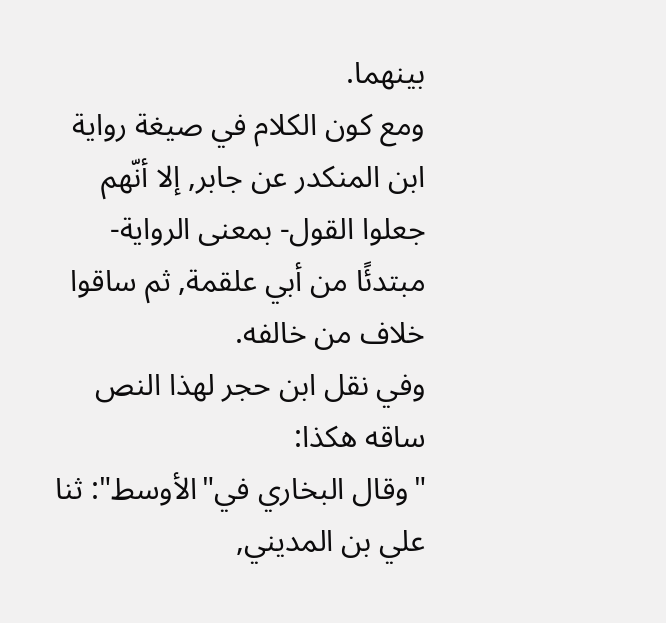بينهما.
ومع كون الكلام في صيغة رواية ابن المنكدر عن جابر, إلا أنّهم جعلوا القول- بمعنى الرواية- مبتدئًا من أبي علقمة, ثم ساقوا خلاف من خالفه.
وفي نقل ابن حجر لهذا النص ساقه هكذا:
"وقال البخاري في"الأوسط": ثنا علي بن المديني,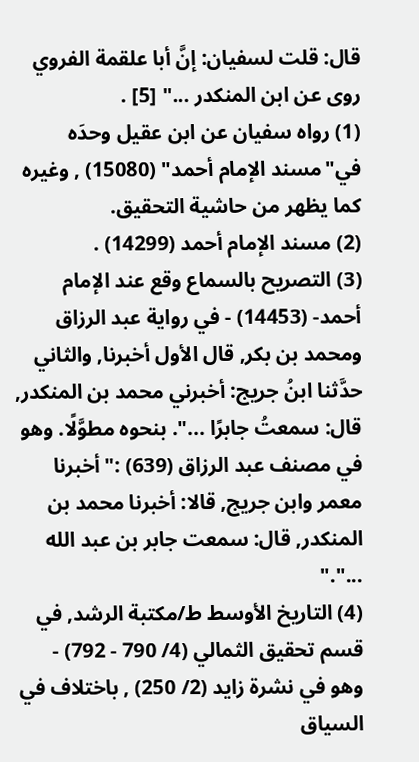قال: قلت لسفيان: إنَّ أبا علقمة الفروي روى عن ابن المنكدر ..." [5] .
(1) رواه سفيان عن ابن عقيل وحدَه في"مسند الإمام أحمد" (15080) , وغيره كما يظهر من حاشية التحقيق.
(2) مسند الإمام أحمد (14299) .
(3) التصريح بالسماع وقع عند الإمام أحمد- (14453) - في رواية عبد الرزاق ومحمد بن بكر, قال الأول أخبرنا, والثاني حدَّثنا ابنُ جريج: أخبرني محمد بن المنكدر, قال: سمعتُ جابرًا ...". بنحوه مطوَّلًا. وهو في مصنف عبد الرزاق (639) :"أخبرنا معمر وابن جريج, قالا: أخبرنا محمد بن المنكدر, قال: سمعت جابر بن عبد الله ..."."
(4) التاريخ الأوسط ط/مكتبة الرشد, في قسم تحقيق الثمالي (4/ 790 - 792) - وهو في نشرة زايد (2/ 250) , باختلاف في السياق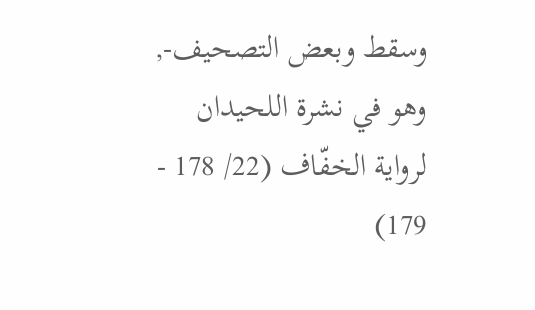وسقط وبعض التصحيف-, وهو في نشرة اللحيدان لرواية الخفّاف (22/ 178 - 179)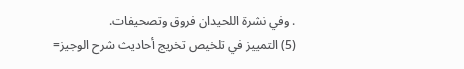. وفي نشرة اللحيدان فروق وتصحيفات.
(5) التمييز في تلخيص تخريج أحاديث شرح الوجيز=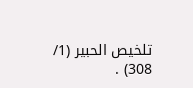تلخيص الحبير (1/ 308) .